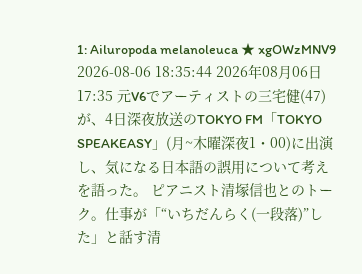1: Ailuropoda melanoleuca ★ xgOWzMNV9 2026-08-06 18:35:44 2026年08月06日 17:35 元V6でアーティストの三宅健(47)が、4日深夜放送のTOKYO FM「TOKYO SPEAKEASY」(月~木曜深夜1・00)に出演し、気になる日本語の誤用について考えを語った。 ピアニスト清塚信也とのトーク。仕事が「“いちだんらく(一段落)”した」と話す清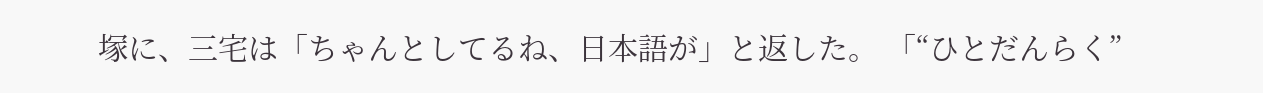塚に、三宅は「ちゃんとしてるね、日本語が」と返した。 「“ひとだんらく”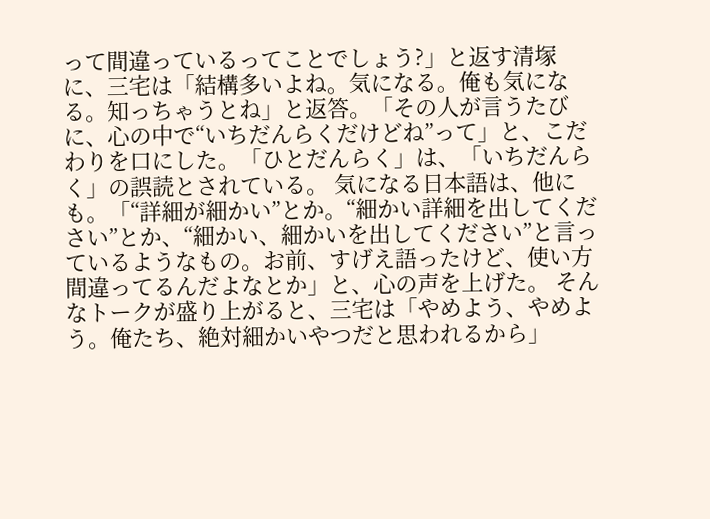って間違っているってことでしょう?」と返す清塚に、三宅は「結構多いよね。気になる。俺も気になる。知っちゃうとね」と返答。「その人が言うたびに、心の中で“いちだんらくだけどね”って」と、こだわりを口にした。「ひとだんらく」は、「いちだんらく」の誤読とされている。 気になる日本語は、他にも。「“詳細が細かい”とか。“細かい詳細を出してください”とか、“細かい、細かいを出してください”と言っているようなもの。お前、すげえ語ったけど、使い方間違ってるんだよなとか」と、心の声を上げた。 そんなトークが盛り上がると、三宅は「やめよう、やめよう。俺たち、絶対細かいやつだと思われるから」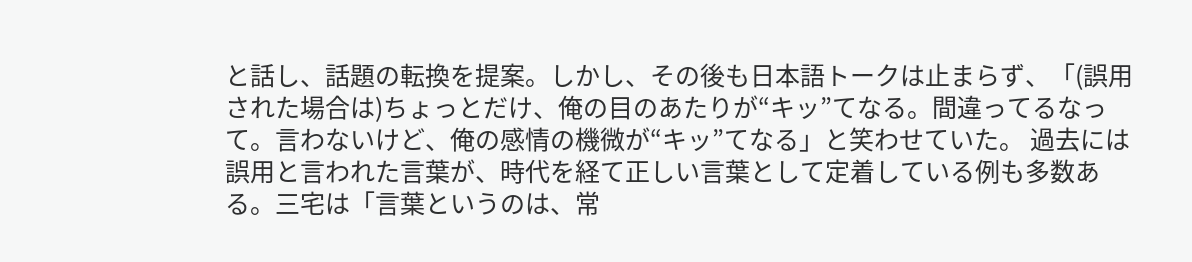と話し、話題の転換を提案。しかし、その後も日本語トークは止まらず、「(誤用された場合は)ちょっとだけ、俺の目のあたりが“キッ”てなる。間違ってるなって。言わないけど、俺の感情の機微が“キッ”てなる」と笑わせていた。 過去には誤用と言われた言葉が、時代を経て正しい言葉として定着している例も多数ある。三宅は「言葉というのは、常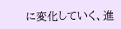に変化していく、進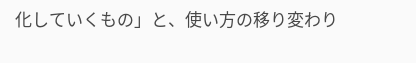化していくもの」と、使い方の移り変わり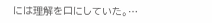には理解を口にしていた。…